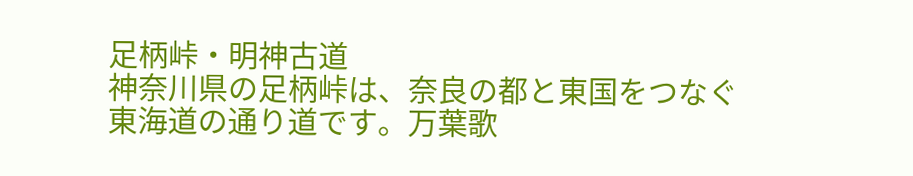足柄峠・明神古道
神奈川県の足柄峠は、奈良の都と東国をつなぐ東海道の通り道です。万葉歌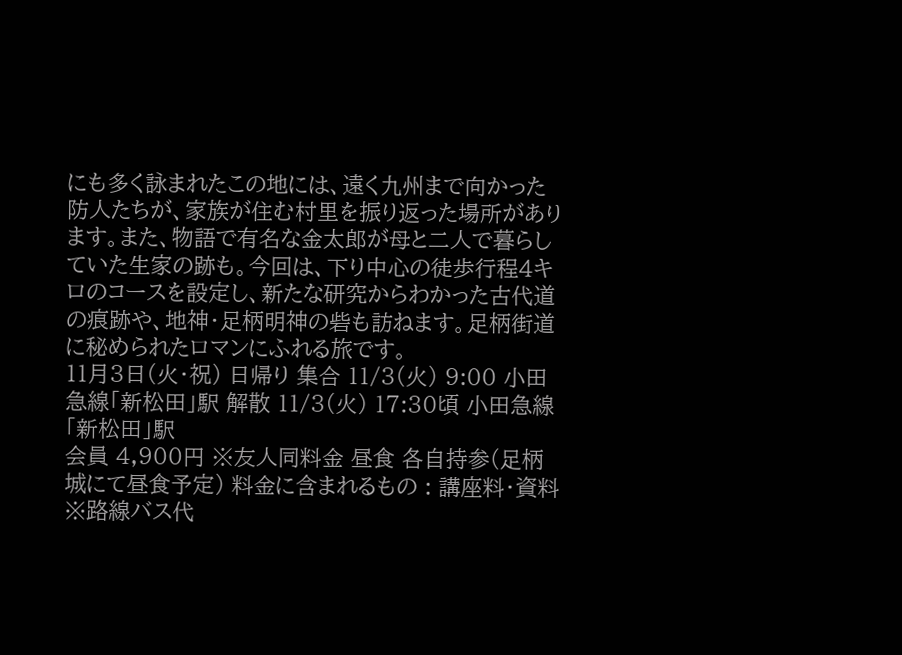にも多く詠まれたこの地には、遠く九州まで向かった防人たちが、家族が住む村里を振り返った場所があります。また、物語で有名な金太郎が母と二人で暮らしていた生家の跡も。今回は、下り中心の徒歩行程4キロのコースを設定し、新たな研究からわかった古代道の痕跡や、地神・足柄明神の砦も訪ねます。足柄街道に秘められたロマンにふれる旅です。
11月3日(火・祝) 日帰り 集合 11/3(火) 9:00 小田急線「新松田」駅 解散 11/3(火) 17:30頃 小田急線「新松田」駅
会員 4,900円 ※友人同料金 昼食 各自持参(足柄城にて昼食予定) 料金に含まれるもの : 講座料・資料 ※路線バス代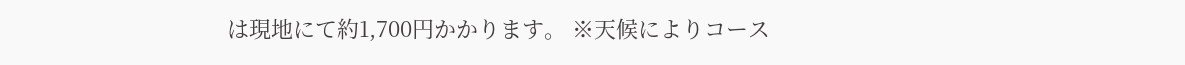は現地にて約1,700円かかります。 ※天候によりコース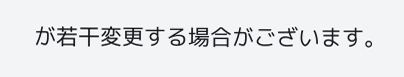が若干変更する場合がございます。